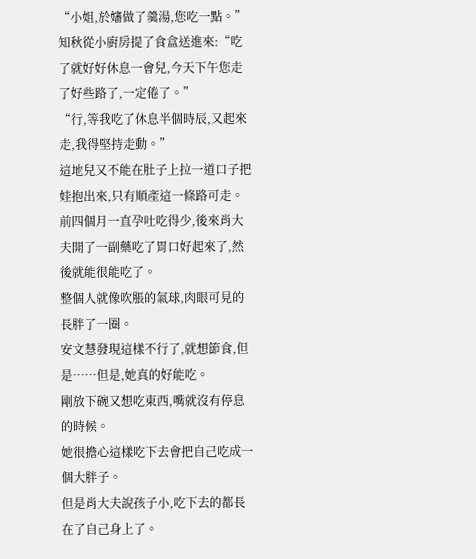“小姐,於嬸做了羹湯,您吃一點。”
知秋從小廚房提了食盒送進來:“吃了就好好休息一會兒,今天下午您走了好些路了,一定倦了。”
“行,等我吃了休息半個時辰,又起來走,我得堅持走動。”
這地兒又不能在肚子上拉一道口子把娃抱出來,只有順產這一條路可走。
前四個月一直孕吐吃得少,後來肖大夫開了一副藥吃了胃口好起來了,然後就能很能吃了。
整個人就像吹脹的氣球,肉眼可見的長胖了一圈。
安文慧發現這樣不行了,就想節食,但是……但是,她真的好能吃。
剛放下碗又想吃東西,嘴就沒有停息的時候。
她很擔心這樣吃下去會把自己吃成一個大胖子。
但是肖大夫說孩子小,吃下去的都長在了自己身上了。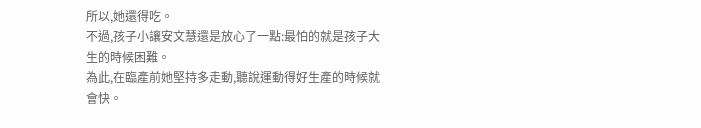所以,她還得吃。
不過,孩子小讓安文慧還是放心了一點:最怕的就是孩子大生的時候困難。
為此,在臨產前她堅持多走動,聽說運動得好生產的時候就會快。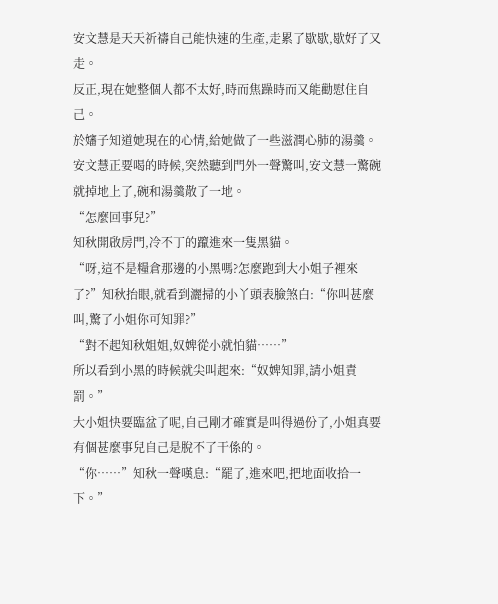安文慧是天天祈禱自己能快速的生產,走累了歇歇,歇好了又走。
反正,現在她整個人都不太好,時而焦躁時而又能勸慰住自己。
於嬸子知道她現在的心情,給她做了一些滋潤心肺的湯羹。
安文慧正要喝的時候,突然聽到門外一聲驚叫,安文慧一驚碗就掉地上了,碗和湯羹散了一地。
“怎麼回事兒?”
知秋開啟房門,冷不丁的躥進來一隻黑貓。
“呀,這不是糧倉那邊的小黑嗎?怎麼跑到大小姐子裡來了?”知秋抬眼,就看到灑掃的小丫頭表臉煞白:“你叫甚麼叫,驚了小姐你可知罪?”
“對不起知秋姐姐,奴婢從小就怕貓……”
所以看到小黑的時候就尖叫起來:“奴婢知罪,請小姐責罰。”
大小姐快要臨盆了呢,自己剛才確實是叫得過份了,小姐真要有個甚麼事兒自己是脫不了干係的。
“你……”知秋一聲嘆息:“罷了,進來吧,把地面收拾一下。”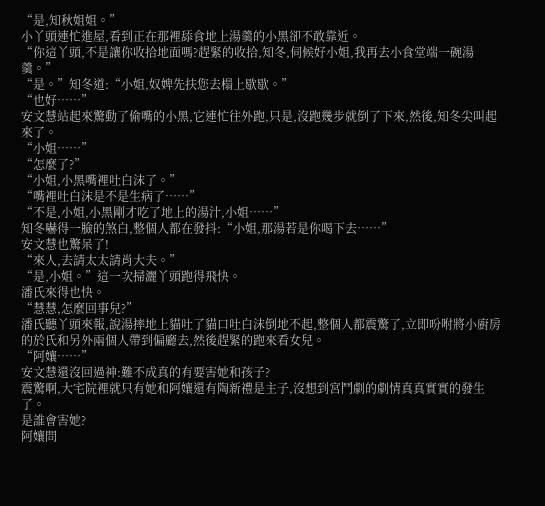“是,知秋姐姐。”
小丫頭連忙進屋,看到正在那裡舔食地上湯羹的小黑卻不敢靠近。
“你這丫頭,不是讓你收拾地面嗎?趕緊的收拾,知冬,伺候好小姐,我再去小食堂端一碗湯羹。”
“是。”知冬道:“小姐,奴婢先扶您去榻上歇歇。”
“也好……”
安文慧站起來驚動了偷嘴的小黑,它連忙往外跑,只是,沒跑幾步就倒了下來,然後,知冬尖叫起來了。
“小姐……”
“怎麼了?”
“小姐,小黑嘴裡吐白沫了。”
“嘴裡吐白沫是不是生病了……”
“不是,小姐,小黑剛才吃了地上的湯汁,小姐……”
知冬嚇得一臉的煞白,整個人都在發抖:“小姐,那湯若是你喝下去……”
安文慧也驚呆了!
“來人,去請太太請肖大夫。”
“是,小姐。”這一次掃灑丫頭跑得飛快。
潘氏來得也快。
“慧慧,怎麼回事兒?”
潘氏聽丫頭來報,說湯摔地上貓吐了貓口吐白沫倒地不起,整個人都震驚了,立即吩咐將小廚房的於氏和另外兩個人帶到偏廳去,然後趕緊的跑來看女兒。
“阿孃……”
安文慧還沒回過神:難不成真的有要害她和孩子?
震驚啊,大宅院裡就只有她和阿孃還有陶新禮是主子,沒想到宮鬥劇的劇情真真實實的發生了。
是誰會害她?
阿孃問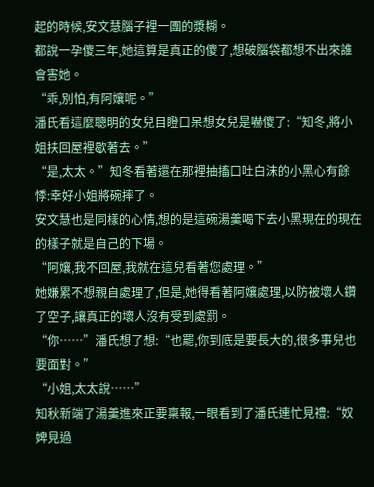起的時候,安文慧腦子裡一團的漿糊。
都說一孕傻三年,她這算是真正的傻了,想破腦袋都想不出來誰會害她。
“乖,別怕,有阿孃呢。”
潘氏看這麼聰明的女兒目瞪口呆想女兒是嚇傻了:“知冬,將小姐扶回屋裡歇著去。”
“是,太太。”知冬看著還在那裡抽搐口吐白沫的小黑心有餘悸:幸好小姐將碗摔了。
安文慧也是同樣的心情,想的是這碗湯羹喝下去小黑現在的現在的樣子就是自己的下場。
“阿孃,我不回屋,我就在這兒看著您處理。”
她嫌累不想親自處理了,但是,她得看著阿孃處理,以防被壞人鑽了空子,讓真正的壞人沒有受到處罰。
“你……”潘氏想了想:“也罷,你到底是要長大的,很多事兒也要面對。”
“小姐,太太說……”
知秋新端了湯羹進來正要稟報,一眼看到了潘氏連忙見禮:“奴婢見過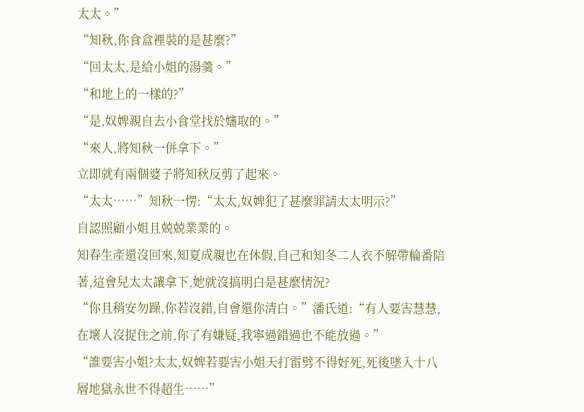太太。”
“知秋,你食盒裡裝的是甚麼?”
“回太太,是給小姐的湯羹。”
“和地上的一樣的?”
“是,奴婢親自去小食堂找於嬸取的。”
“來人,將知秋一併拿下。”
立即就有兩個婆子將知秋反剪了起來。
“太太……”知秋一愣:“太太,奴婢犯了甚麼罪請太太明示?”
自認照顧小姐且兢兢業業的。
知春生產還沒回來,知夏成親也在休假,自己和知冬二人衣不解帶輪番陪著,這會兒太太讓拿下,她就沒搞明白是甚麼情況?
“你且稍安勿躁,你若沒錯,自會還你清白。”潘氏道:“有人要害慧慧,在壞人沒捉住之前,你了有嫌疑,我寧過錯過也不能放過。”
“誰要害小姐?太太,奴婢若要害小姐天打雷劈不得好死,死後墜入十八層地獄永世不得超生……”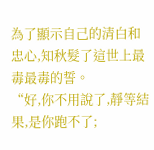為了顯示自己的清白和忠心,知秋髮了這世上最毒最毒的誓。
“好,你不用說了,靜等結果,是你跑不了;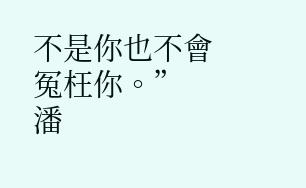不是你也不會冤枉你。”
潘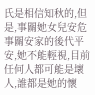氏是相信知秋的,但是,事關她女兒安危事關安家的後代平安,她不能輕視,目前任何人都可能是壞人,誰都是她的懷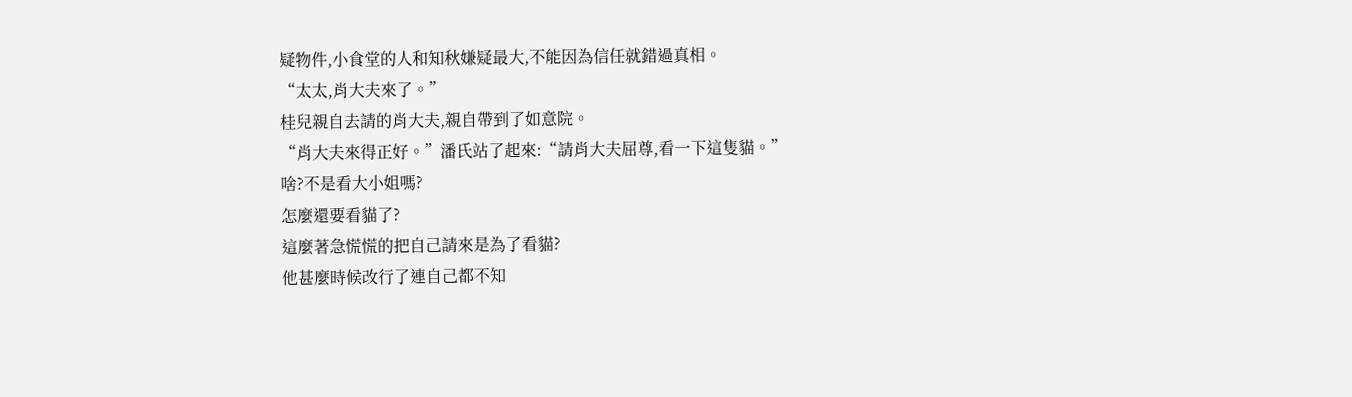疑物件,小食堂的人和知秋嫌疑最大,不能因為信任就錯過真相。
“太太,肖大夫來了。”
桂兒親自去請的肖大夫,親自帶到了如意院。
“肖大夫來得正好。”潘氏站了起來:“請肖大夫屈尊,看一下這隻貓。”
啥?不是看大小姐嗎?
怎麼還要看貓了?
這麼著急慌慌的把自己請來是為了看貓?
他甚麼時候改行了連自己都不知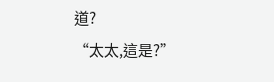道?
“太太,這是?”